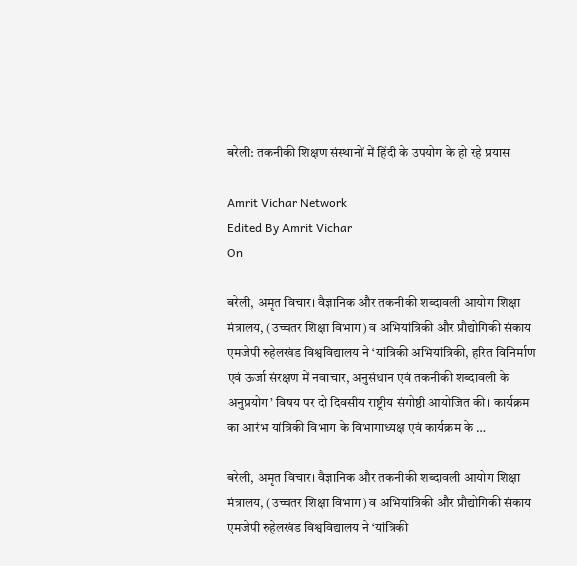बरेली: तकनीकी शिक्षण संस्थानों में हिंदी के उपयोग के हो रहे प्रयास

Amrit Vichar Network
Edited By Amrit Vichar
On

बरेली, अमृत विचार। वैज्ञानिक और तकनीकी शब्दावली आयोग शिक्षा मंत्रालय, (उच्चतर शिक्षा विभाग) व अभियांत्रिकी और प्रौद्योगिकी संकाय एमजेपी रुहेलखंड विश्वविद्यालय ने ‘यांत्रिकी अभियांत्रिकी, हरित विनिर्माण एवं ऊर्जा संरक्षण में नवाचार, अनुसंधान एवं तकनीकी शब्दावली के अनुप्रयोग’ विषय पर दो दिवसीय राष्ट्रीय संगोष्ठी आयोजित की। कार्यक्रम का आरंभ यांत्रिकी विभाग के विभागाध्यक्ष एवं कार्यक्रम के …

बरेली, अमृत विचार। वैज्ञानिक और तकनीकी शब्दावली आयोग शिक्षा मंत्रालय, (उच्चतर शिक्षा विभाग) व अभियांत्रिकी और प्रौद्योगिकी संकाय एमजेपी रुहेलखंड विश्वविद्यालय ने ‘यांत्रिकी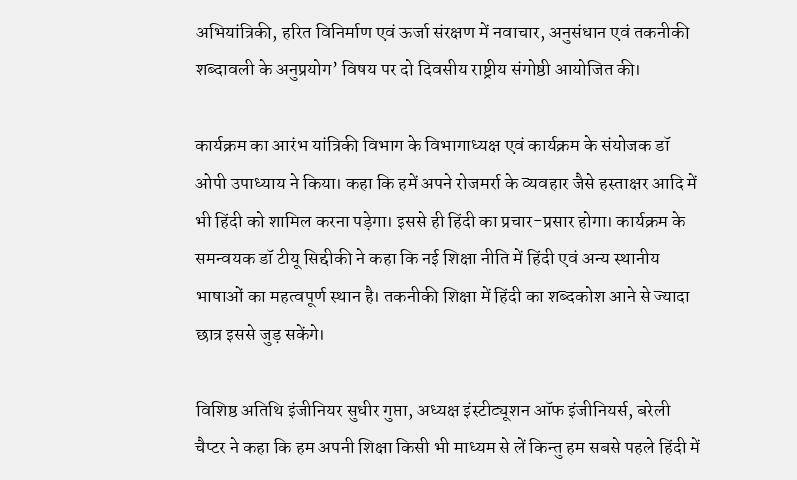अभियांत्रिकी, हरित विनिर्माण एवं ऊर्जा संरक्षण में नवाचार, अनुसंधान एवं तकनीकी शब्दावली के अनुप्रयोग’ विषय पर दो दिवसीय राष्ट्रीय संगोष्ठी आयोजित की।

कार्यक्रम का आरंभ यांत्रिकी विभाग के विभागाध्यक्ष एवं कार्यक्रम के संयोजक डॉ ओपी उपाध्याय ने किया। कहा कि हमें अपने रोजमर्रा के व्यवहार जैसे हस्ताक्षर आदि में भी हिंदी को शामिल करना पड़ेगा। इससे ही हिंदी का प्रचार-प्रसार होगा। कार्यक्रम के समन्वयक डॉ टीयू सिद्दीकी ने कहा कि नई शिक्षा नीति में हिंदी एवं अन्य स्थानीय भाषाओं का महत्वपूर्ण स्थान है। तकनीकी शिक्षा में हिंदी का शब्दकोश आने से ज्यादा छात्र इससे जुड़ सकेंगे।

विशिष्ठ अतिथि इंजीनियर सुधीर गुप्ता, अध्यक्ष इंस्टीट्यूशन ऑफ इंजीनियर्स, बरेली चैप्टर ने कहा कि हम अपनी शिक्षा किसी भी माध्यम से लें किन्तु हम सबसे पहले हिंदी में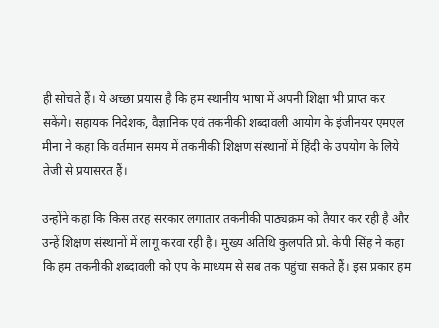ही सोचते हैं। ये अच्छा प्रयास है कि हम स्थानीय भाषा में अपनी शिक्षा भी प्राप्त कर सकेंगे। सहायक निदेशक, वैज्ञानिक एवं तकनीकी शब्दावली आयोग के इंजीनयर एमएल मीना ने कहा कि वर्तमान समय में तकनीकी शिक्षण संस्थानों में हिंदी के उपयोग के लिये तेजी से प्रयासरत हैं।

उन्होंने कहा कि किस तरह सरकार लगातार तकनीकी पाठ्यक्रम को तैयार कर रही है और उन्हें शिक्षण संस्थानों में लागू करवा रही है। मुख्य अतिथि कुलपति प्रो. केपी सिंह ने कहा कि हम तकनीकी शब्दावली को एप के माध्यम से सब तक पहुंचा सकते हैं। इस प्रकार हम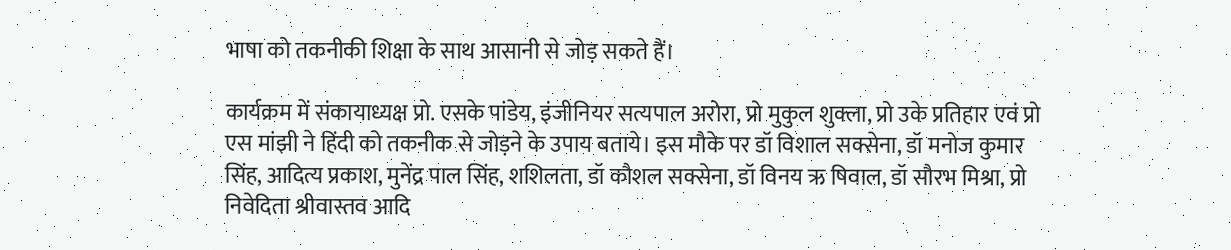भाषा को तकनीकी शिक्षा के साथ आसानी से जोड़ सकते हैं।

कार्यक्रम में संकायाध्यक्ष प्रो. एसके पांडेय, इंजीनियर सत्यपाल अरोरा, प्रो मुकुल शुक्ला, प्रो उके प्रतिहार एवं प्रो एस मांझी ने हिंदी को तकनीक से जोड़ने के उपाय बताये। इस मौके पर डॉ विशाल सक्सेना, डॉ मनोज कुमार सिंह, आदित्य प्रकाश, मुनेंद्र पाल सिंह, शशिलता, डॉ कौशल सक्सेना, डॉ विनय ऋ षिवाल, डॉ सौरभ मिश्रा, प्रो निवेदिता श्रीवास्तव आदि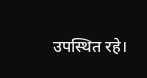उपस्थित रहे।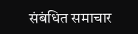संबंधित समाचार